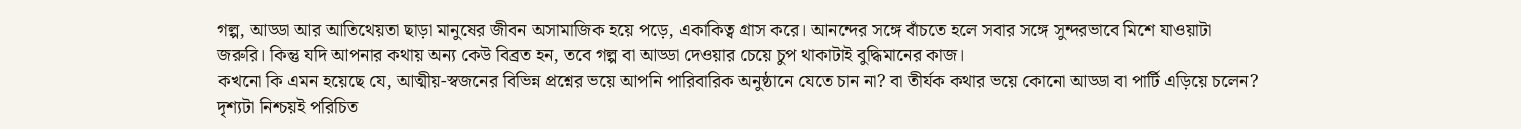গল্প, আড্ডা আর আতিথেয়তা ছাড়া মানুষের জীবন অসামাজিক হয়ে পড়ে, একাকিত্ব গ্রাস করে। আনন্দের সঙ্গে বাঁচতে হলে সবার সঙ্গে সুন্দরভাবে মিশে যাওয়াটা জরুরি। কিন্তু যদি আপনার কথায় অন্য কেউ বিব্রত হন, তবে গল্প বা আড্ডা দেওয়ার চেয়ে চুপ থাকাটাই বুদ্ধিমানের কাজ।
কখনো কি এমন হয়েছে যে, আত্মীয়-স্বজনের বিভিন্ন প্রশ্নের ভয়ে আপনি পারিবারিক অনুষ্ঠানে যেতে চান না? বা তীর্যক কথার ভয়ে কোনো আড্ডা বা পার্টি এড়িয়ে চলেন? দৃশ্যটা নিশ্চয়ই পরিচিত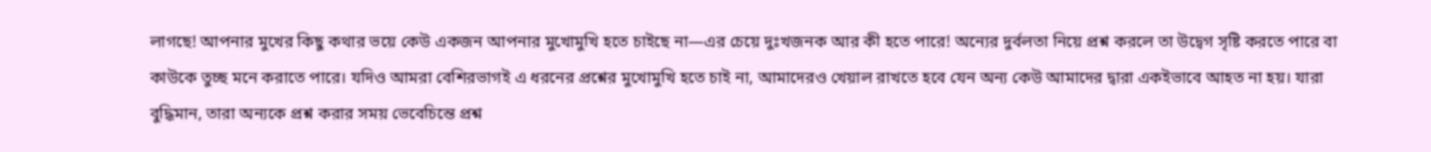লাগছে! আপনার মুখের কিছু কথার ভয়ে কেউ একজন আপনার মুখোমুখি হতে চাইছে না—এর চেয়ে দুঃখজনক আর কী হতে পারে! অন্যের দুর্বলতা নিয়ে প্রশ্ন করলে তা উদ্বেগ সৃষ্টি করতে পারে বা কাউকে তুচ্ছ মনে করাতে পারে। যদিও আমরা বেশিরভাগই এ ধরনের প্রশ্নের মুখোমুখি হতে চাই না, আমাদেরও খেয়াল রাখতে হবে যেন অন্য কেউ আমাদের দ্বারা একইভাবে আহত না হয়। যারা বুদ্ধিমান, তারা অন্যকে প্রশ্ন করার সময় ভেবেচিন্তে প্রশ্ন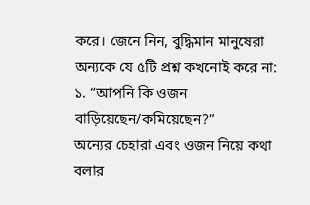করে। জেনে নিন, বুদ্ধিমান মানুষেরা অন্যকে যে ৫টি প্রশ্ন কখনোই করে না:
১. “আপনি কি ওজন বাড়িয়েছেন/কমিয়েছেন?”
অন্যের চেহারা এবং ওজন নিয়ে কথা বলার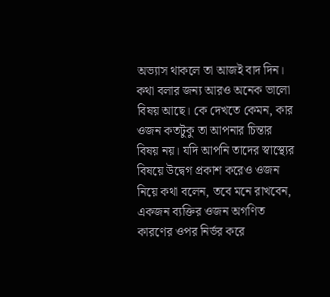অভ্যাস থাকলে তা আজই বাদ দিন। কথা বলার জন্য আরও অনেক ভালো বিষয় আছে। কে দেখতে কেমন, কার ওজন কতটুকু তা আপনার চিন্তার বিষয় নয়। যদি আপনি তাদের স্বাস্থ্যের বিষয়ে উদ্বেগ প্রকাশ করেও ওজন নিয়ে কথা বলেন, তবে মনে রাখবেন, একজন ব্যক্তির ওজন অগণিত কারণের ওপর নির্ভর করে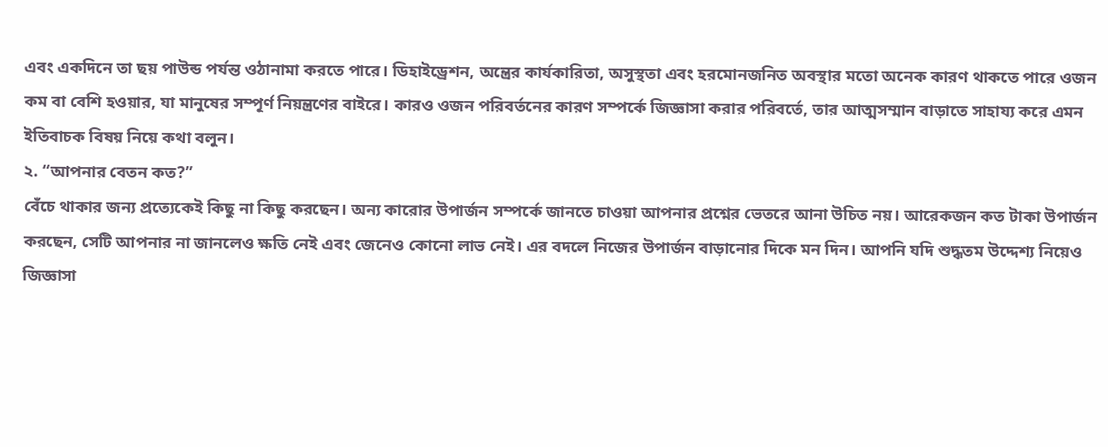এবং একদিনে তা ছয় পাউন্ড পর্যন্ত ওঠানামা করতে পারে। ডিহাইড্রেশন, অন্ত্রের কার্যকারিতা, অসুস্থতা এবং হরমোনজনিত অবস্থার মতো অনেক কারণ থাকতে পারে ওজন কম বা বেশি হওয়ার, যা মানুষের সম্পূর্ণ নিয়ন্ত্রণের বাইরে। কারও ওজন পরিবর্তনের কারণ সম্পর্কে জিজ্ঞাসা করার পরিবর্তে, তার আত্মসম্মান বাড়াতে সাহায্য করে এমন ইতিবাচক বিষয় নিয়ে কথা বলুন।
২. “আপনার বেতন কত?”
বেঁচে থাকার জন্য প্রত্যেকেই কিছু না কিছু করছেন। অন্য কারোর উপার্জন সম্পর্কে জানতে চাওয়া আপনার প্রশ্নের ভেতরে আনা উচিত নয়। আরেকজন কত টাকা উপার্জন করছেন, সেটি আপনার না জানলেও ক্ষতি নেই এবং জেনেও কোনো লাভ নেই। এর বদলে নিজের উপার্জন বাড়ানোর দিকে মন দিন। আপনি যদি শুদ্ধতম উদ্দেশ্য নিয়েও জিজ্ঞাসা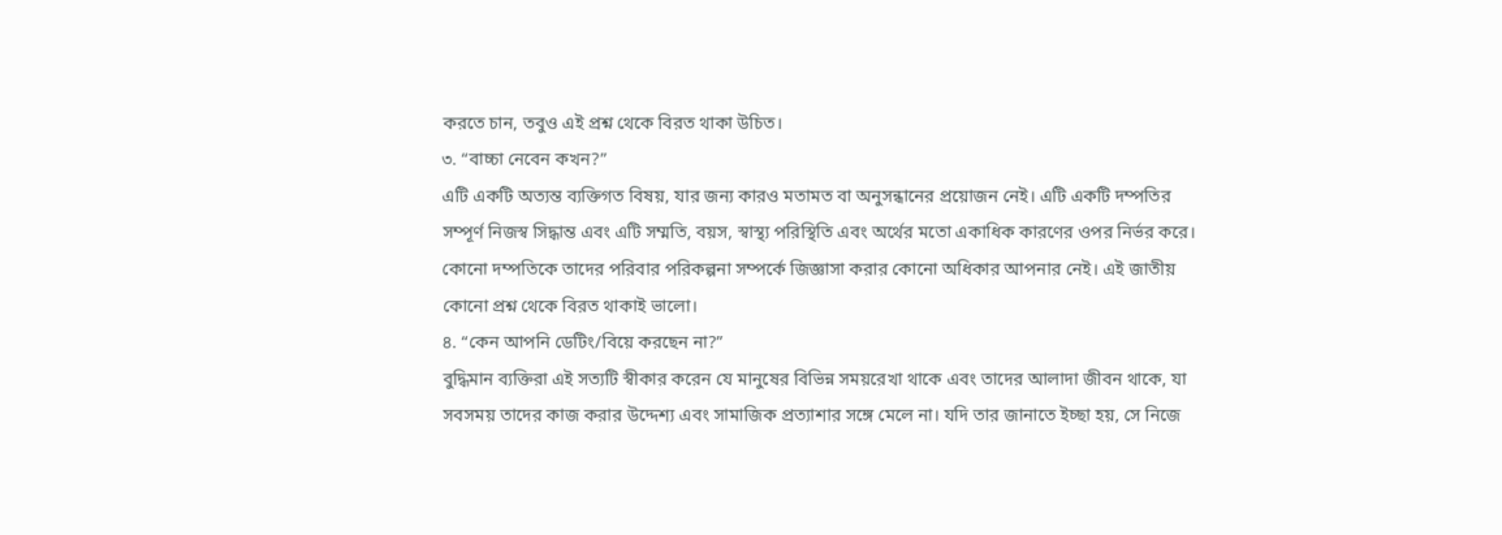করতে চান, তবুও এই প্রশ্ন থেকে বিরত থাকা উচিত।
৩. “বাচ্চা নেবেন কখন?”
এটি একটি অত্যন্ত ব্যক্তিগত বিষয়, যার জন্য কারও মতামত বা অনুসন্ধানের প্রয়োজন নেই। এটি একটি দম্পতির সম্পূর্ণ নিজস্ব সিদ্ধান্ত এবং এটি সম্মতি, বয়স, স্বাস্থ্য পরিস্থিতি এবং অর্থের মতো একাধিক কারণের ওপর নির্ভর করে। কোনো দম্পতিকে তাদের পরিবার পরিকল্পনা সম্পর্কে জিজ্ঞাসা করার কোনো অধিকার আপনার নেই। এই জাতীয় কোনো প্রশ্ন থেকে বিরত থাকাই ভালো।
৪. “কেন আপনি ডেটিং/বিয়ে করছেন না?”
বুদ্ধিমান ব্যক্তিরা এই সত্যটি স্বীকার করেন যে মানুষের বিভিন্ন সময়রেখা থাকে এবং তাদের আলাদা জীবন থাকে, যা সবসময় তাদের কাজ করার উদ্দেশ্য এবং সামাজিক প্রত্যাশার সঙ্গে মেলে না। যদি তার জানাতে ইচ্ছা হয়, সে নিজে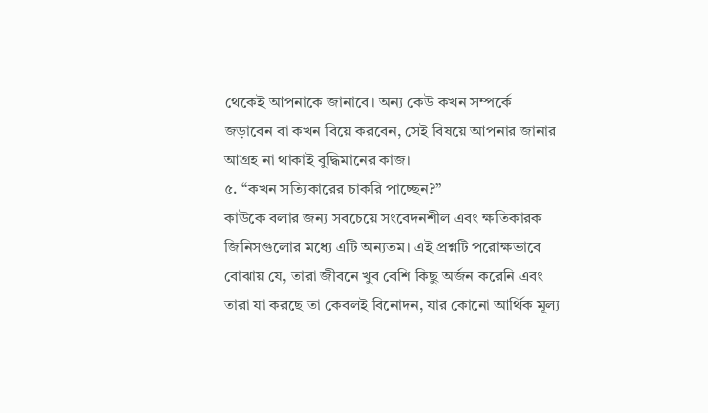থেকেই আপনাকে জানাবে। অন্য কেউ কখন সম্পর্কে জড়াবেন বা কখন বিয়ে করবেন, সেই বিষয়ে আপনার জানার আগ্রহ না থাকাই বুদ্ধিমানের কাজ।
৫. “কখন সত্যিকারের চাকরি পাচ্ছেন?”
কাউকে বলার জন্য সবচেয়ে সংবেদনশীল এবং ক্ষতিকারক জিনিসগুলোর মধ্যে এটি অন্যতম। এই প্রশ্নটি পরোক্ষভাবে বোঝায় যে, তারা জীবনে খুব বেশি কিছু অর্জন করেনি এবং তারা যা করছে তা কেবলই বিনোদন, যার কোনো আর্থিক মূল্য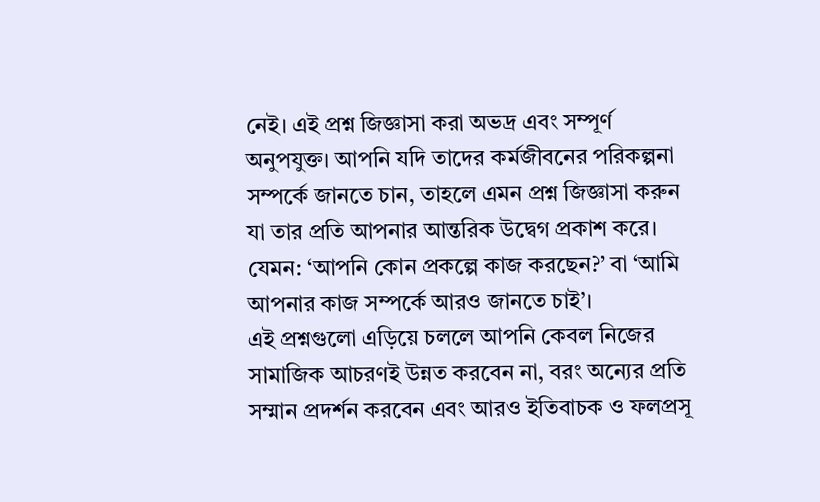নেই। এই প্রশ্ন জিজ্ঞাসা করা অভদ্র এবং সম্পূর্ণ অনুপযুক্ত। আপনি যদি তাদের কর্মজীবনের পরিকল্পনা সম্পর্কে জানতে চান, তাহলে এমন প্রশ্ন জিজ্ঞাসা করুন যা তার প্রতি আপনার আন্তরিক উদ্বেগ প্রকাশ করে। যেমন: ‘আপনি কোন প্রকল্পে কাজ করছেন?’ বা ‘আমি আপনার কাজ সম্পর্কে আরও জানতে চাই’।
এই প্রশ্নগুলো এড়িয়ে চললে আপনি কেবল নিজের সামাজিক আচরণই উন্নত করবেন না, বরং অন্যের প্রতি সম্মান প্রদর্শন করবেন এবং আরও ইতিবাচক ও ফলপ্রসূ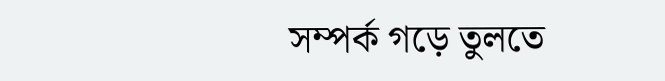সম্পর্ক গড়ে তুলতে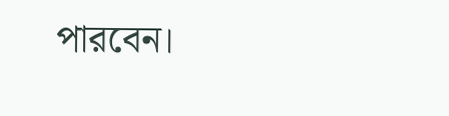পারবেন।